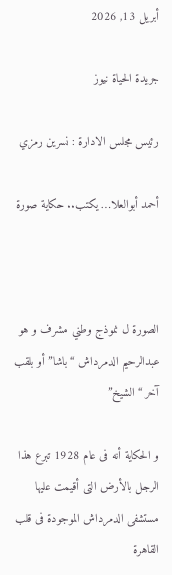أبريل 13, 2026

جريدة الحياة نيوز

رئيس مجلس الادارة : نسرين رمزي

أحمد أبوالعلا… يكتب.. حكاية صورة



الصورة ل نموذج وطني مشرف و هو عبدالرحيم الدمرداش “باشا” أو بلقب آخر “الشيخ”

و الحكاية أنه فى عام 1928 تبرع هذا الرجل بالأرض التى أقيمت عليها مستشفى الدمرداش الموجودة فى قلب القاهرة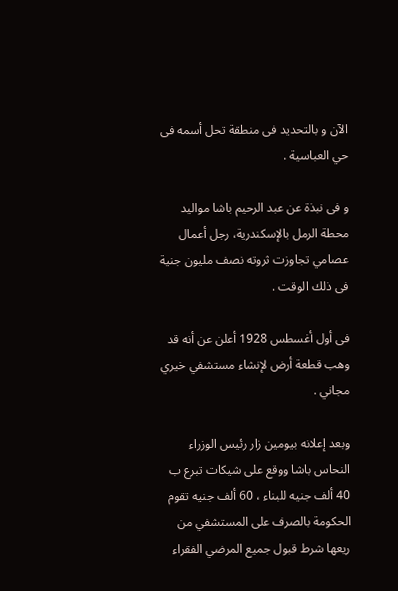الآن و بالتحديد فى منطقة تحل أسمه فى حي العباسية .

و فى نبذة عن عبد الرحيم باشا مواليد محطة الرمل بالإسكندرية، رجل أعمال عصامي تجاوزت ثروته نصف مليون جنية فى ذلك الوقت .

فى أول أغسطس 1928 أعلن عن أنه قد وهب قطعة أرض لإنشاء مستشفي خيري مجاني .

وبعد إعلانه بيومين زار رئيس الوزراء النحاس باشا ووقع على شيكات تبرع ب 40 ألف جنيه للبناء ، 60 ألف جنيه تقوم الحكومة بالصرف على المستشفي من ريعها شرط قبول جميع المرضي الفقراء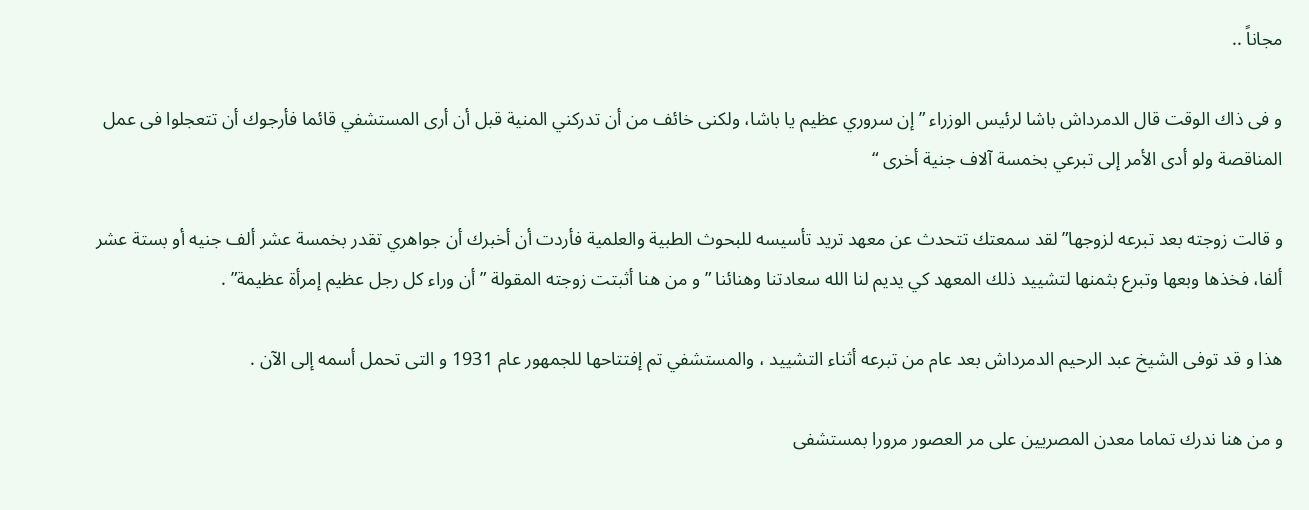مجاناً ..

و فى ذاك الوقت قال الدمرداش باشا لرئيس الوزراء ” إن سروري عظيم يا باشا، ولكنى خائف من أن تدركني المنية قبل أن أرى المستشفي قائما فأرجوك أن تتعجلوا فى عمل المناقصة ولو أدى الأمر إلى تبرعي بخمسة آلاف جنية أخرى “

و قالت زوجته بعد تبرعه لزوجها” لقد سمعتك تتحدث عن معهد تريد تأسيسه للبحوث الطبية والعلمية فأردت أن أخبرك أن جواهري تقدر بخمسة عشر ألف جنيه أو بستة عشر ألفا، فخذها وبعها وتبرع بثمنها لتشييد ذلك المعهد كي يديم لنا الله سعادتنا وهنائنا ” و من هنا أثبتت زوجته المقولة ” أن وراء كل رجل عظيم إمرأة عظيمة” .

هذا و قد توفى الشيخ عبد الرحيم الدمرداش بعد عام من تبرعه أثناء التشييد ، والمستشفي تم إفتتاحها للجمهور عام 1931 و التى تحمل أسمه إلى الآن .

و من هنا ندرك تماما معدن المصريين على مر العصور مرورا بمستشفى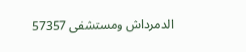الدمرداش ومستشفى 57357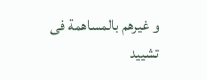و غيرهم بالمساهمة فى تشييد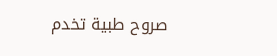صروح طبية تخدم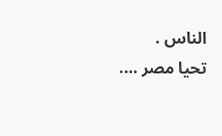الناس .
تحيا مصر ….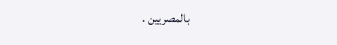بالمصريين .